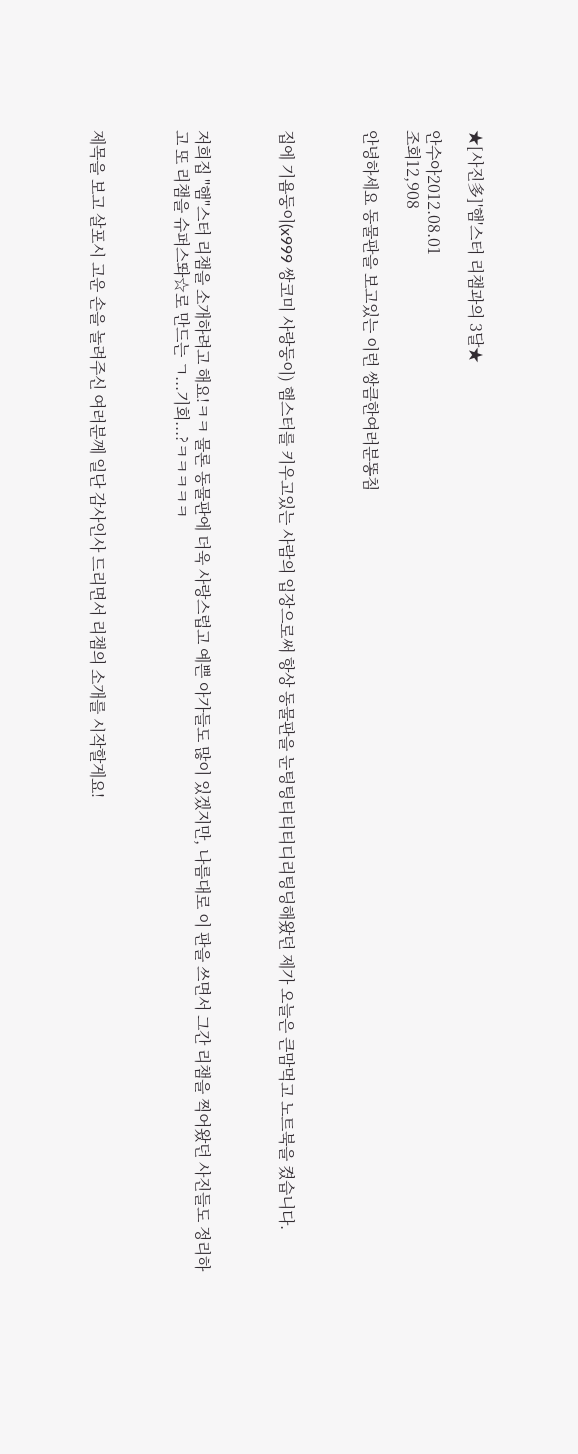★[사진多]'햄'스터 리챔과의 3달★

안수아2012.08.01
조회12,908

안녕하세요 동물판을 보고있는 이런 쌍큼한여러분똥침



집에 기욤둥이(x999 쌍코미 사랑둥이) 햄스터를 키우고있는 사람의 입장으로써 항상 동물판을 눈팅팅티티티디리팅딩해왔던 제가 오늘은 큰맘먹고 노트북을 켰습니다.



저희집 "햄"스터 리챔을 소개하려고 해요!ㅋㅋ 물론 동물판에 더욱 사랑스럽고 예쁜 아가들도 많이 있겠지만, 나름대로 이 판을 쓰면서 그간 리챔을 찍어왔던 사진들도 정리하고 또 리챔을 슈퍼스똬☆로 만드는 ㄱ...기회...?ㅋㅋㅋㅋㅋ



제목을 보고 살포시 고운 손을 놀려주신 여러분께 일단 감사인사 드리면서 리챔의 소개를 시작할게요!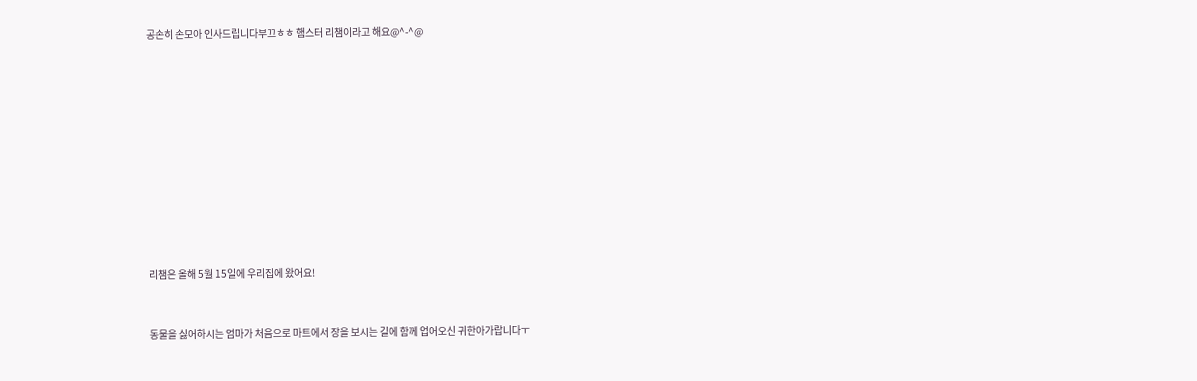공손히 손모아 인사드립니다부끄ㅎㅎ 햄스터 리챔이라고 해요@^-^@















리챔은 올해 5월 15일에 우리집에 왔어요!



동물을 싫어하시는 엄마가 처음으로 마트에서 장을 보시는 길에 함께 업어오신 귀한아가랍니다ㅜ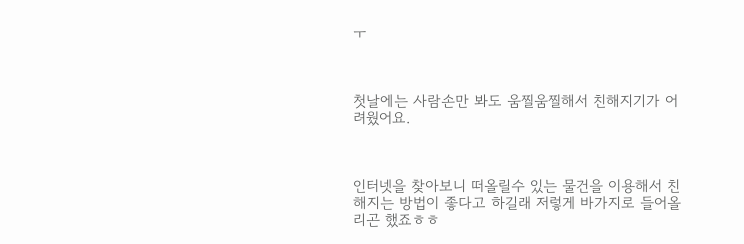ㅜ



첫날에는 사람손만 봐도 움찔움찔해서 친해지기가 어려웠어요.



인터넷을 찾아보니 떠올릴수 있는 물건을 이용해서 친해지는 방법이 좋다고 하길래 저렇게 바가지로 들어올리곤 했죠ㅎㅎ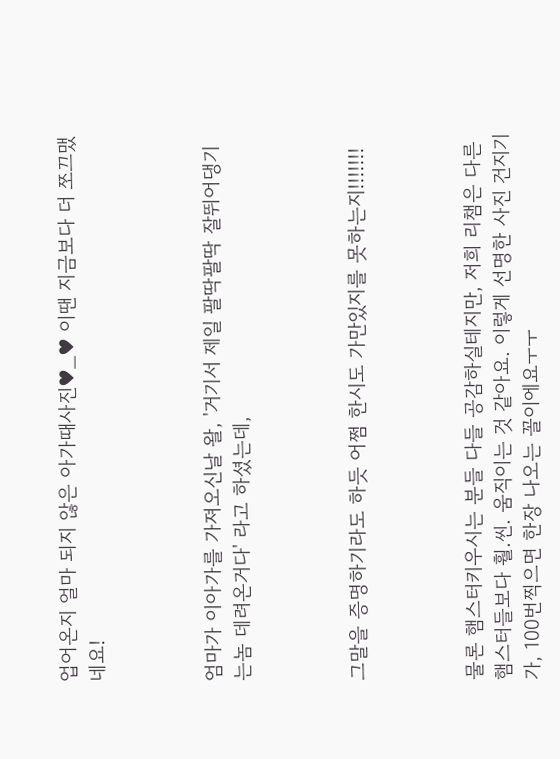업어온지 얼마 되지 않은 아가때사진♥_♥ 이땐 지금보다 더 쪼끄맸네요!



엄마가 이아가를 가져오신날 왈, '거기서 제일 팔딱팔딱 잘뛰어댕기는놈 데려온거다' 라고 하셨는데,



그말을 증명하기라도 하듯 어쩜 한시도 가만있지를 못하는지!!!!!!!



물론 햄스터키우시는 분들 다들 공감하실테지만, 저희 리챔은 다른 햄스터들보다 훨.씬. 움직이는 것 같아요. 이렇게 선명한 사진 건지기가, 100번찍으면 한장 나오는 꼴이에요ㅜㅜ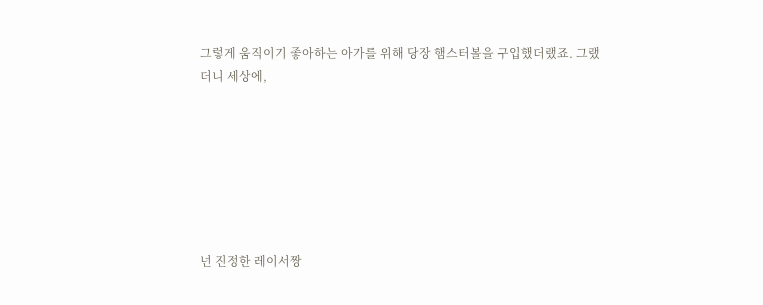그렇게 움직이기 좋아하는 아가를 위해 당장 햄스터볼을 구입했더랬죠. 그랬더니 세상에,







넌 진정한 레이서짱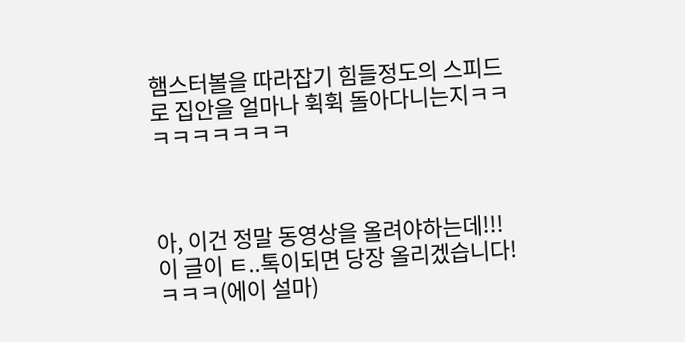햄스터볼을 따라잡기 힘들정도의 스피드로 집안을 얼마나 휙휙 돌아다니는지ㅋㅋㅋㅋㅋㅋㅋㅋㅋ



아, 이건 정말 동영상을 올려야하는데!!! 이 글이 ㅌ..톡이되면 당장 올리겠습니다!ㅋㅋㅋ(에이 설마)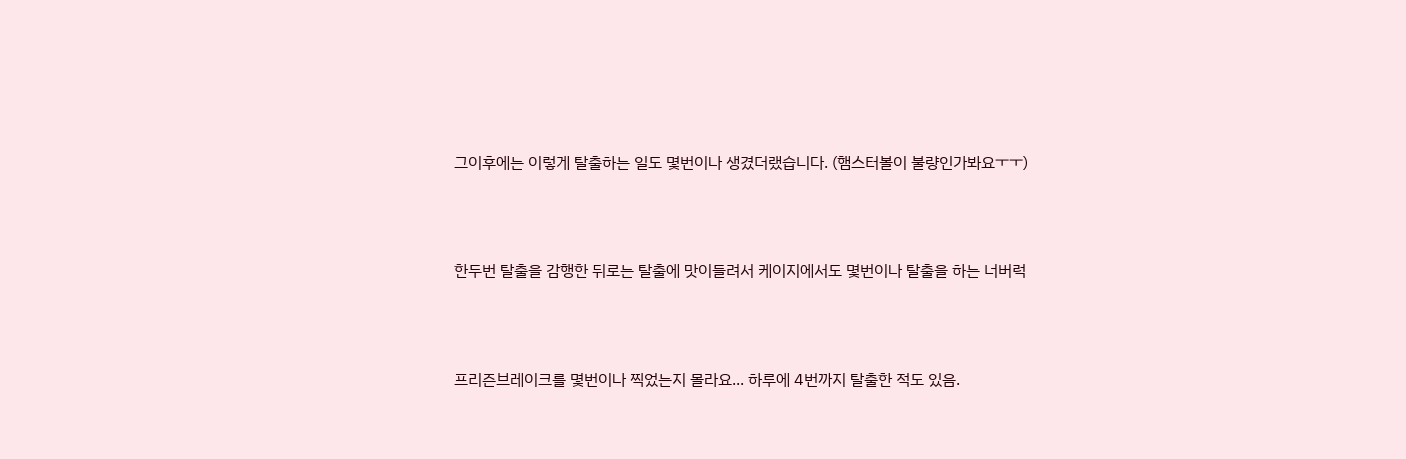그이후에는 이렇게 탈출하는 일도 몇번이나 생겼더랬습니다. (햄스터볼이 불량인가봐요ㅜㅜ)



한두번 탈출을 감행한 뒤로는 탈출에 맛이들려서 케이지에서도 몇번이나 탈출을 하는 너버럭



프리즌브레이크를 몇번이나 찍었는지 몰라요... 하루에 4번까지 탈출한 적도 있음.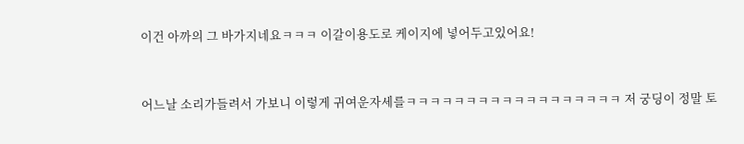이건 아까의 그 바가지네요ㅋㅋㅋ 이갈이용도로 케이지에 넣어두고있어요!



어느날 소리가들려서 가보니 이렇게 귀여운자세를ㅋㅋㅋㅋㅋㅋㅋㅋㅋㅋㅋㅋㅋㅋㅋㅋㅋㅋ 저 궁딩이 정말 토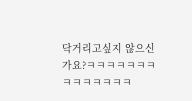닥거리고싶지 않으신가요?ㅋㅋㅋㅋㅋㅋㅋㅋㅋㅋㅋㅋㅋㅋ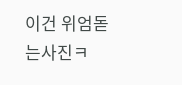이건 위엄돋는사진ㅋ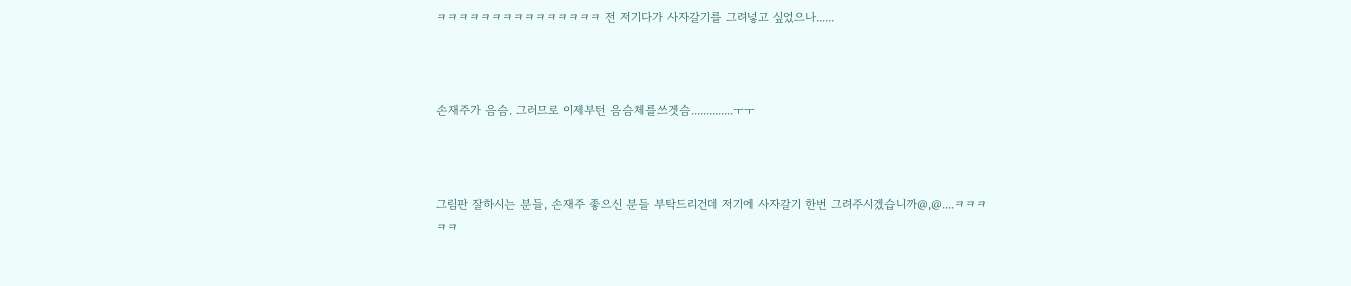ㅋㅋㅋㅋㅋㅋㅋㅋㅋㅋㅋㅋㅋㅋㅋ 전 저기다가 사자갈기를 그려넣고 싶었으나......



손재주가 음슴. 그러므로 이제부턴 음슴체를쓰겟슴..............ㅜㅜ



그림판 잘하시는 분들, 손재주 좋으신 분들 부탁드리건데 저기에 사자갈기 한번 그려주시겠습니까@,@....ㅋㅋㅋㅋㅋ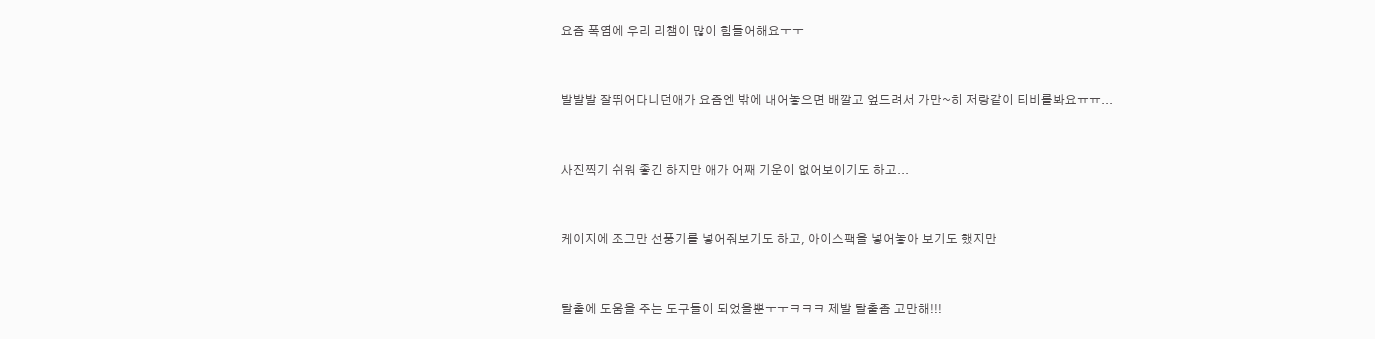요즘 폭염에 우리 리챔이 많이 힘들어해요ㅜㅜ



발발발 잘뛰어다니던애가 요즘엔 밖에 내어놓으면 배깔고 엎드려서 가만~히 저랑같이 티비를봐요ㅠㅠ...



사진찍기 쉬워 좋긴 하지만 애가 어째 기운이 없어보이기도 하고...



케이지에 조그만 선풍기를 넣어줘보기도 하고, 아이스팩을 넣어놓아 보기도 했지만



탈출에 도움을 주는 도구들이 되었을뿐ㅜㅜㅋㅋㅋ 제발 탈출좀 고만해!!!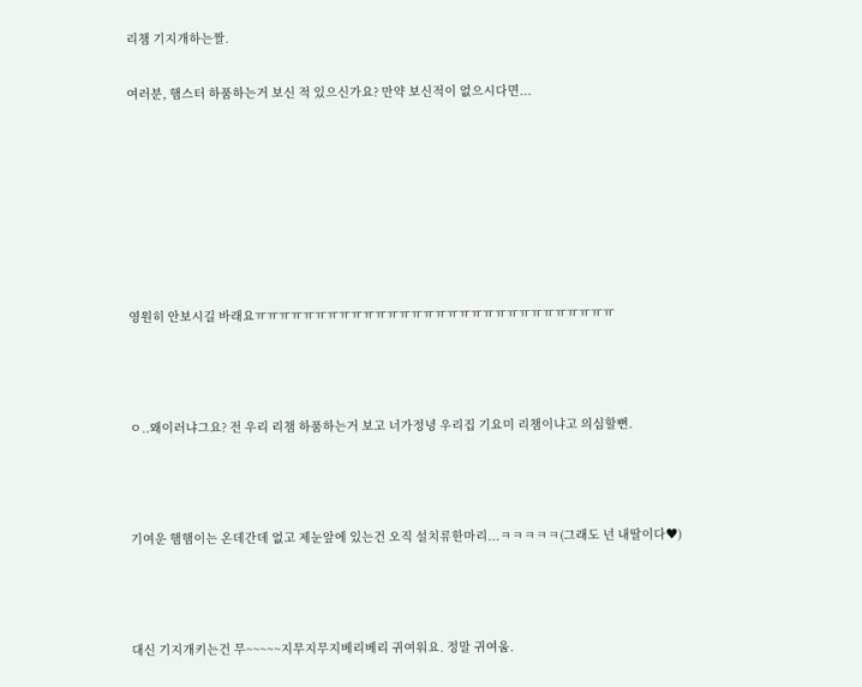리챔 기지개하는짤.

여러분, 햄스터 하품하는거 보신 적 있으신가요? 만약 보신적이 없으시다면...







영원히 안보시길 바래요ㅠㅠㅠㅠㅠㅠㅠㅠㅠㅠㅠㅠㅠㅠㅠㅠㅠㅠㅠㅠㅠㅠㅠㅠㅠㅠㅠㅠㅠㅠ



ㅇ..왜이러냐그요? 전 우리 리챔 하품하는거 보고 너가정녕 우리집 기요미 리챔이냐고 의심할뻔.



기여운 햄햄이는 온데간데 없고 제눈앞에 있는건 오직 설치류한마리...ㅋㅋㅋㅋㅋ(그래도 넌 내딸이다♥)



대신 기지개키는건 무~~~~~지무지무지베리베리 귀여워요. 정말 귀여움.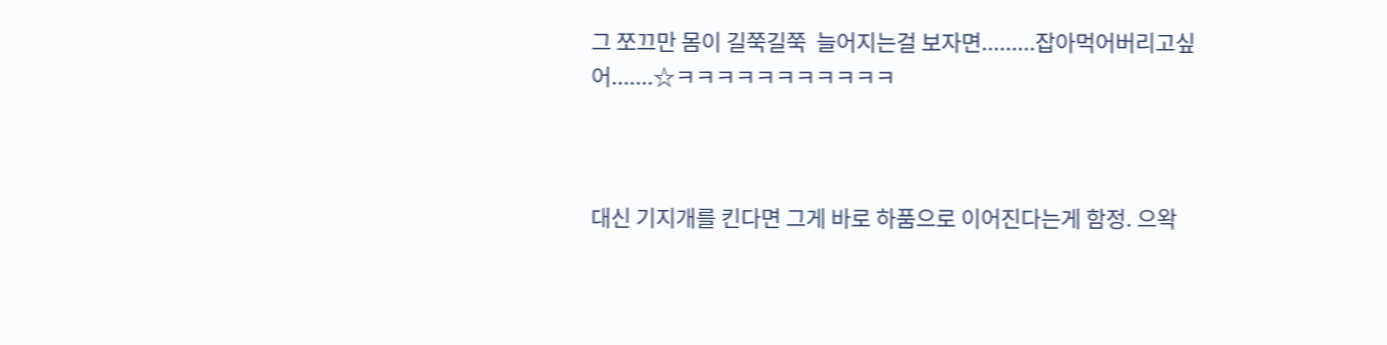그 쪼끄만 몸이 길쭉길쭉  늘어지는걸 보자면.........잡아먹어버리고싶어.......☆ㅋㅋㅋㅋㅋㅋㅋㅋㅋㅋㅋ



대신 기지개를 킨다면 그게 바로 하품으로 이어진다는게 함정. 으왁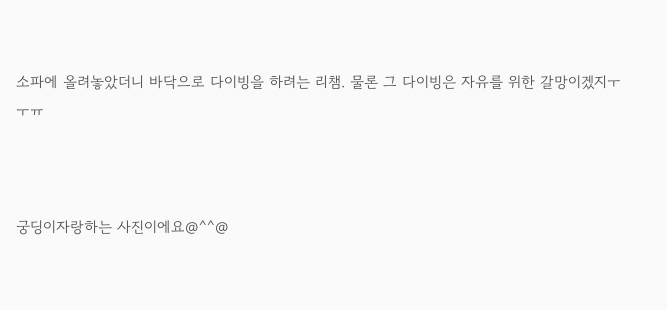소파에 올려놓았더니 바닥으로 다이빙을 하려는 리챔. 물론 그 다이빙은 자유를 위한 갈망이겠지ㅜㅜㅠ



궁딩이자랑하는 사진이에요@^^@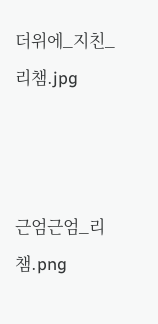더위에_지친_리챔.jpg



근엄근엄_리챔.png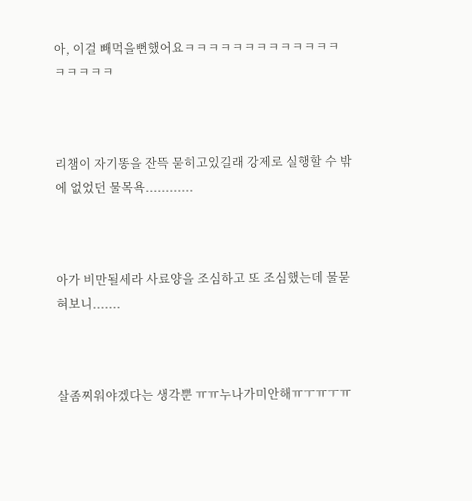아, 이걸 빼먹을뻔했어요ㅋㅋㅋㅋㅋㅋㅋㅋㅋㅋㅋㅋㅋㅋㅋㅋㅋㅋ



리챔이 자기똥을 잔뜩 묻히고있길래 강제로 실행할 수 밖에 없었던 물목욕............



아가 비만될세라 사료양을 조심하고 또 조심했는데 물묻혀보니.......



살좀찌워야겠다는 생각뿐 ㅠㅠ누나가미안해ㅠㅜㅠㅜㅠ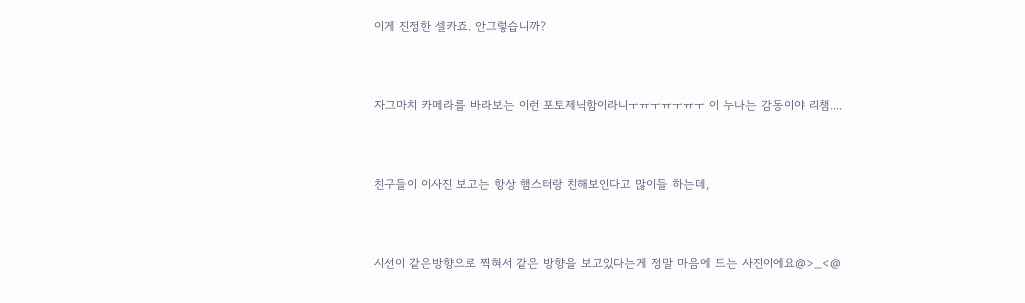이게 진정한 셀카죠. 안그렇습니까?



자그마치 카메라를 바라보는 이런 포토제닉함이라니ㅜㅠㅜㅠㅜㅠㅜ 이 누나는 감동이야 리챔....



친구들이 이사진 보고는 항상 햄스터랑 친해보인다고 많이들 하는데,



시선이 같은방향으로 찍혀서 같은 방향을 보고있다는게 정말 마음에 드는 사진이에요@>_<@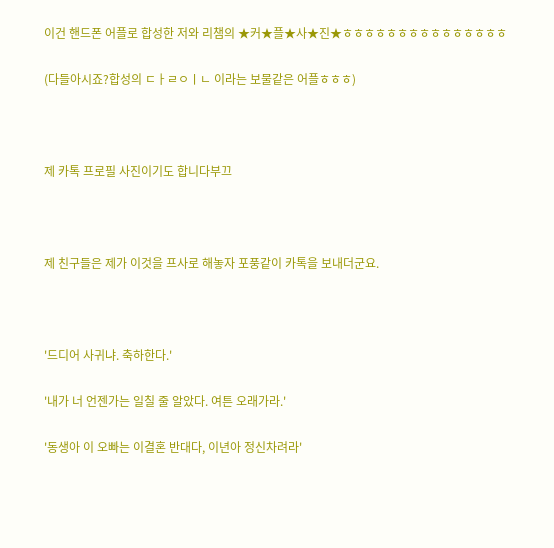이건 핸드폰 어플로 합성한 저와 리챔의 ★커★플★사★진★ㅎㅎㅎㅎㅎㅎㅎㅎㅎㅎㅎㅎㅎㅎㅎ

(다들아시죠?합성의 ㄷㅏㄹㅇㅣㄴ 이라는 보물같은 어플ㅎㅎㅎ)



제 카톡 프로필 사진이기도 합니다부끄



제 친구들은 제가 이것을 프사로 해놓자 포풍같이 카톡을 보내더군요.



'드디어 사귀냐. 축하한다.'

'내가 너 언젠가는 일칠 줄 알았다. 여튼 오래가라.'

'동생아 이 오빠는 이결혼 반대다, 이년아 정신차려라'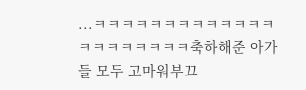...ㅋㅋㅋㅋㅋㅋㅋㅋㅋㅋㅋㅋㅋㅋㅋㅋㅋㅋㅋㅋㅋ축하해준 아가들 모두 고마워부끄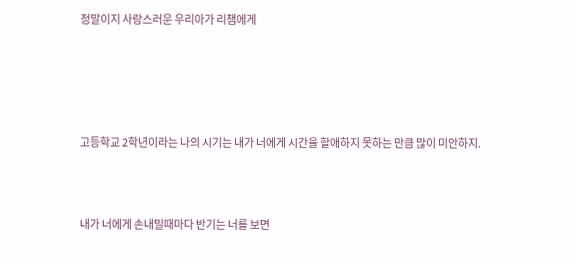정말이지 사랑스러운 우리아가 리챔에게





고등학교 2학년이라는 나의 시기는 내가 너에게 시간을 할애하지 못하는 만큼 많이 미안하지.



내가 너에게 손내밀때마다 반기는 너를 보면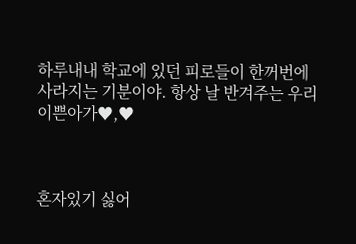하루내내 학교에 있던 피로들이 한꺼번에 사라지는 기분이야. 항상 날 반겨주는 우리 이쁜아가♥,♥



혼자있기 싫어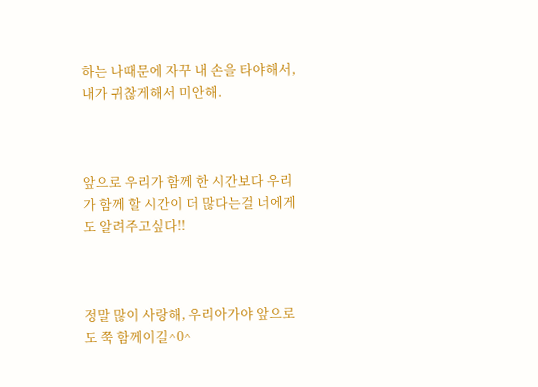하는 나때문에 자꾸 내 손을 타야해서, 내가 귀찮게해서 미안해.



앞으로 우리가 함께 한 시간보다 우리가 함께 할 시간이 더 많다는걸 너에게도 알려주고싶다!!



정말 많이 사랑해, 우리아가야 앞으로도 쭉 함께이길^0^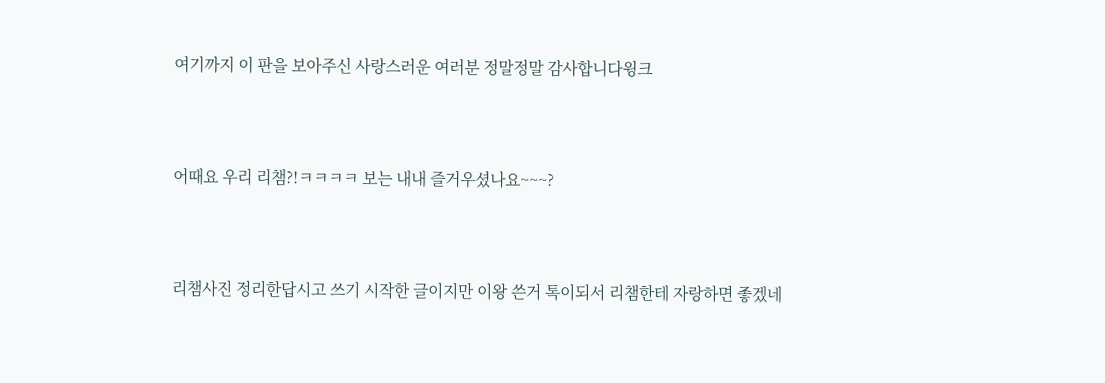여기까지 이 판을 보아주신 사랑스러운 여러분 정말정말 감사합니다윙크



어때요 우리 리챔?!ㅋㅋㅋㅋ 보는 내내 즐거우셨나요~~~?



리챔사진 정리한답시고 쓰기 시작한 글이지만 이왕 쓴거 톡이되서 리챔한테 자랑하면 좋겠네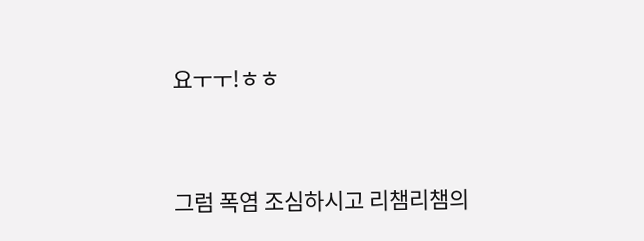요ㅜㅜ!ㅎㅎ



그럼 폭염 조심하시고 리챔리챔의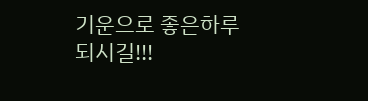기운으로 좋은하루되시길!!!